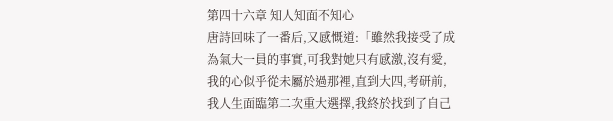第四十六章 知人知面不知心
唐詩回味了一番后,又感慨道:「雖然我接受了成為氣大一員的事實,可我對她只有感激,沒有愛,我的心似乎從未屬於過那裡,直到大四,考研前,我人生面臨第二次重大選擇,我終於找到了自己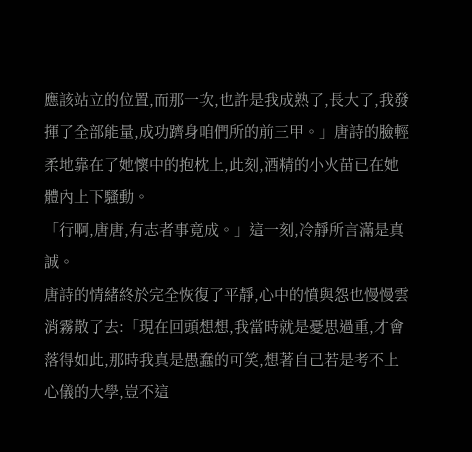應該站立的位置,而那一次,也許是我成熟了,長大了,我發揮了全部能量,成功躋身咱們所的前三甲。」唐詩的臉輕柔地靠在了她懷中的抱枕上,此刻,酒精的小火苗已在她體內上下騷動。
「行啊,唐唐,有志者事竟成。」這一刻,冷靜所言滿是真誠。
唐詩的情緒終於完全恢復了平靜,心中的憤與怨也慢慢雲消霧散了去:「現在回頭想想,我當時就是憂思過重,才會落得如此,那時我真是愚蠢的可笑,想著自己若是考不上心儀的大學,豈不這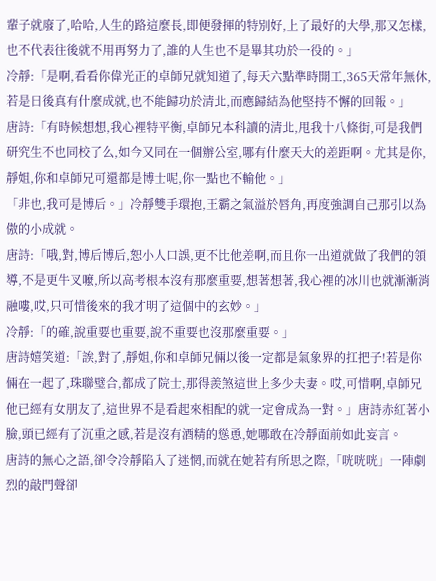輩子就廢了,哈哈,人生的路這麼長,即便發揮的特別好,上了最好的大學,那又怎樣,也不代表往後就不用再努力了,誰的人生也不是畢其功於一役的。」
冷靜:「是啊,看看你偉光正的卓師兄就知道了,每天六點準時開工,365天常年無休,若是日後真有什麼成就,也不能歸功於清北,而應歸結為他堅持不懈的回報。」
唐詩:「有時候想想,我心裡特平衡,卓師兄本科讀的清北,甩我十八條街,可是我們研究生不也同校了么,如今又同在一個辦公室,哪有什麼天大的差距啊。尤其是你,靜姐,你和卓師兄可還都是博士呢,你一點也不輸他。」
「非也,我可是博后。」冷靜雙手環抱,王霸之氣溢於唇角,再度強調自己那引以為傲的小成就。
唐詩:「哦,對,博后博后,恕小人口誤,更不比他差啊,而且你一出道就做了我們的領導,不是更牛叉嚒,所以高考根本沒有那麼重要,想著想著,我心裡的冰川也就漸漸消融嘍,哎,只可惜後來的我才明了這個中的玄妙。」
冷靜:「的確,說重要也重要,說不重要也沒那麼重要。」
唐詩嬉笑道:「誒,對了,靜姐,你和卓師兄倆以後一定都是氣象界的扛把子!若是你倆在一起了,珠聯璧合,都成了院士,那得羨煞這世上多少夫妻。哎,可惜啊,卓師兄他已經有女朋友了,這世界不是看起來相配的就一定會成為一對。」唐詩赤紅著小臉,頭已經有了沉重之感,若是沒有酒精的慫恿,她哪敢在冷靜面前如此妄言。
唐詩的無心之語,卻令冷靜陷入了迷惘,而就在她若有所思之際,「咣咣咣」一陣劇烈的敲門聲卻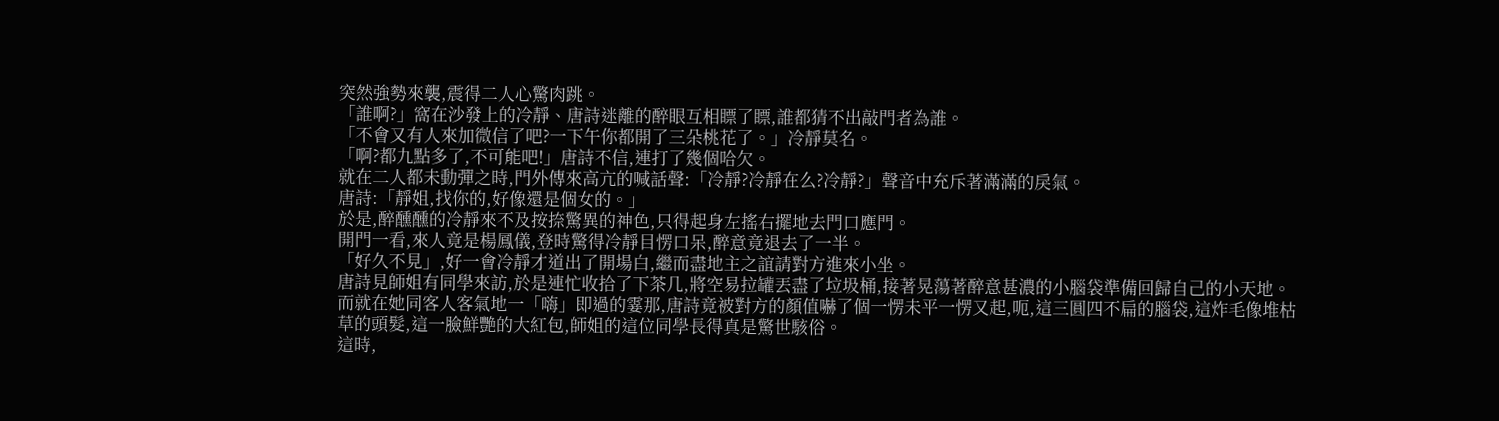突然強勢來襲,震得二人心驚肉跳。
「誰啊?」窩在沙發上的冷靜、唐詩迷離的醉眼互相瞟了瞟,誰都猜不出敲門者為誰。
「不會又有人來加微信了吧?一下午你都開了三朵桃花了。」冷靜莫名。
「啊?都九點多了,不可能吧!」唐詩不信,連打了幾個哈欠。
就在二人都未動彈之時,門外傳來高亢的喊話聲:「冷靜?冷靜在么?冷靜?」聲音中充斥著滿滿的戾氣。
唐詩:「靜姐,找你的,好像還是個女的。」
於是,醉醺醺的冷靜來不及按捺驚異的神色,只得起身左搖右擺地去門口應門。
開門一看,來人竟是楊鳳儀,登時驚得冷靜目愣口呆,醉意竟退去了一半。
「好久不見」,好一會冷靜才道出了開場白,繼而盡地主之誼請對方進來小坐。
唐詩見師姐有同學來訪,於是連忙收拾了下茶几,將空易拉罐丟盡了垃圾桶,接著晃蕩著醉意甚濃的小腦袋準備回歸自己的小天地。
而就在她同客人客氣地一「嗨」即過的霎那,唐詩竟被對方的顏值嚇了個一愣未平一愣又起,呃,這三圓四不扁的腦袋,這炸毛像堆枯草的頭髮,這一臉鮮艷的大紅包,師姐的這位同學長得真是驚世駭俗。
這時,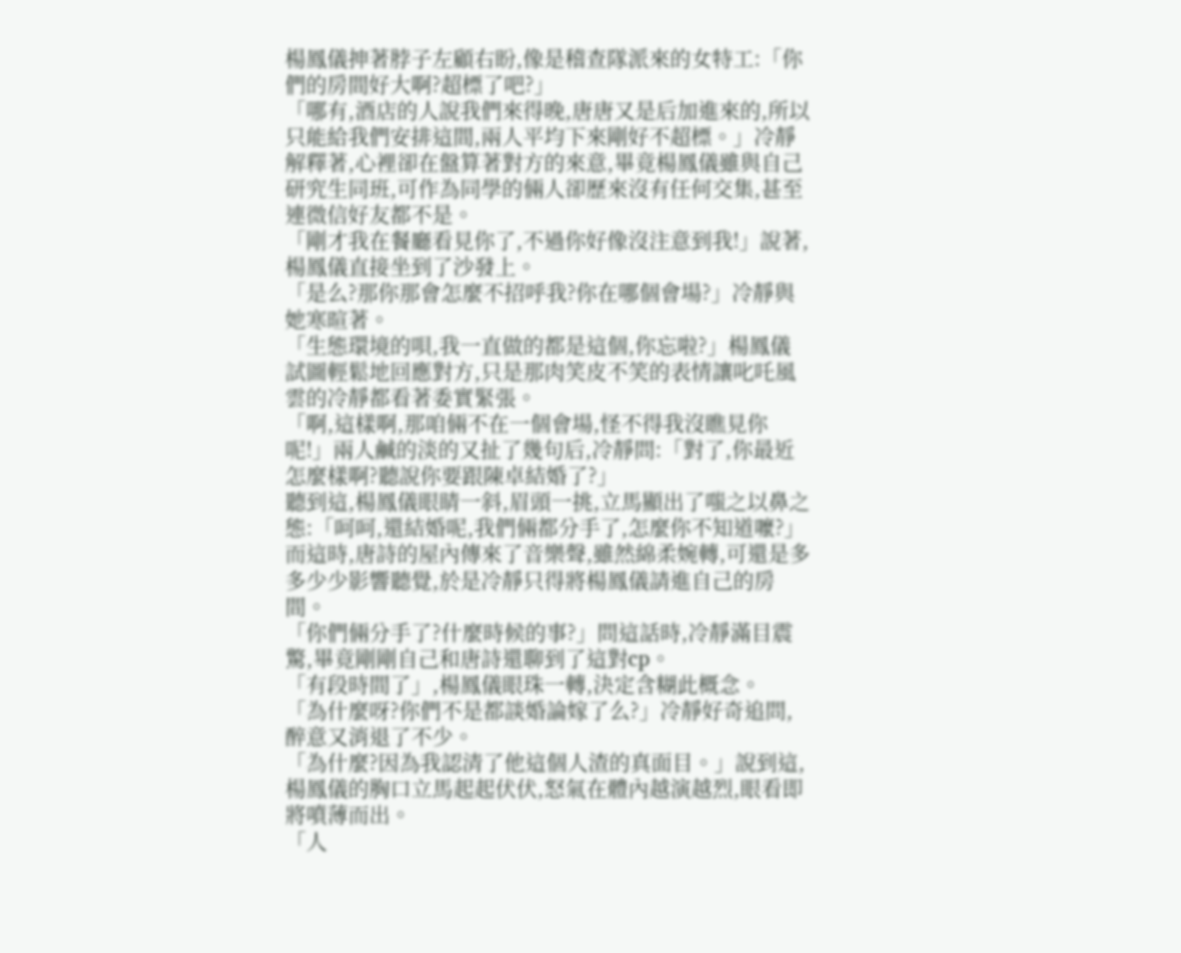楊鳳儀抻著脖子左顧右盼,像是稽查隊派來的女特工:「你們的房間好大啊?超標了吧?」
「哪有,酒店的人說我們來得晚,唐唐又是后加進來的,所以只能給我們安排這間,兩人平均下來剛好不超標。」冷靜解釋著,心裡卻在盤算著對方的來意,畢竟楊鳳儀雖與自己研究生同班,可作為同學的倆人卻歷來沒有任何交集,甚至連微信好友都不是。
「剛才我在餐廳看見你了,不過你好像沒注意到我!」說著,楊鳳儀直接坐到了沙發上。
「是么?那你那會怎麼不招呼我?你在哪個會場?」冷靜與她寒暄著。
「生態環境的唄,我一直做的都是這個,你忘啦?」楊鳳儀試圖輕鬆地回應對方,只是那肉笑皮不笑的表情讓叱吒風雲的冷靜都看著委實緊張。
「啊,這樣啊,那咱倆不在一個會場,怪不得我沒瞧見你呢!」兩人鹹的淡的又扯了幾句后,冷靜問:「對了,你最近怎麼樣啊?聽說你要跟陳卓結婚了?」
聽到這,楊鳳儀眼睛一斜,眉頭一挑,立馬顯出了嗤之以鼻之態:「呵呵,還結婚呢,我們倆都分手了,怎麼你不知道嚒?」
而這時,唐詩的屋內傳來了音樂聲,雖然綿柔婉轉,可還是多多少少影響聽覺,於是冷靜只得將楊鳳儀請進自己的房間。
「你們倆分手了?什麼時候的事?」問這話時,冷靜滿目震驚,畢竟剛剛自己和唐詩還聊到了這對cp。
「有段時間了」,楊鳳儀眼珠一轉,決定含糊此概念。
「為什麼呀?你們不是都談婚論嫁了么?」冷靜好奇追問,醉意又消退了不少。
「為什麼?因為我認清了他這個人渣的真面目。」說到這,楊鳳儀的胸口立馬起起伏伏,怒氣在體內越演越烈,眼看即將噴薄而出。
「人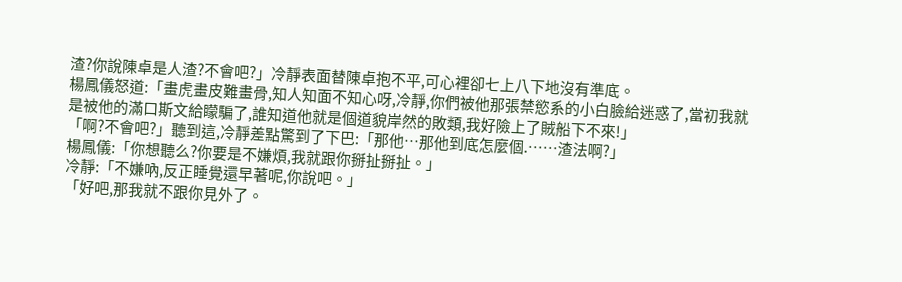渣?你說陳卓是人渣?不會吧?」冷靜表面替陳卓抱不平,可心裡卻七上八下地沒有準底。
楊鳳儀怒道:「畫虎畫皮難畫骨,知人知面不知心呀,冷靜,你們被他那張禁慾系的小白臉給迷惑了,當初我就是被他的滿口斯文給矇騙了,誰知道他就是個道貌岸然的敗類,我好險上了賊船下不來!」
「啊?不會吧?」聽到這,冷靜差點驚到了下巴:「那他…那他到底怎麼個.……渣法啊?」
楊鳳儀:「你想聽么?你要是不嫌煩,我就跟你掰扯掰扯。」
冷靜:「不嫌吶,反正睡覺還早著呢,你說吧。」
「好吧,那我就不跟你見外了。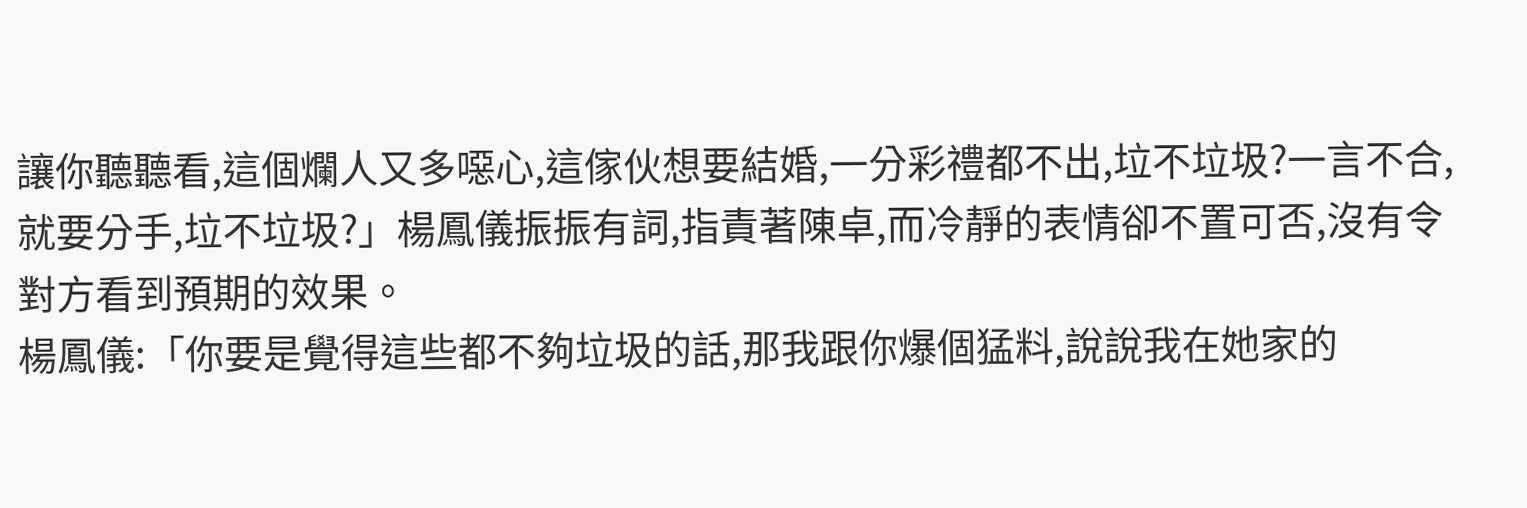讓你聽聽看,這個爛人又多噁心,這傢伙想要結婚,一分彩禮都不出,垃不垃圾?一言不合,就要分手,垃不垃圾?」楊鳳儀振振有詞,指責著陳卓,而冷靜的表情卻不置可否,沒有令對方看到預期的效果。
楊鳳儀:「你要是覺得這些都不夠垃圾的話,那我跟你爆個猛料,說說我在她家的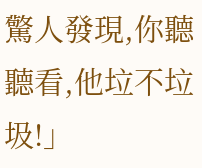驚人發現,你聽聽看,他垃不垃圾!」